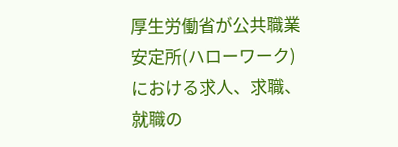厚生労働省が公共職業安定所(ハローワーク)における求人、求職、就職の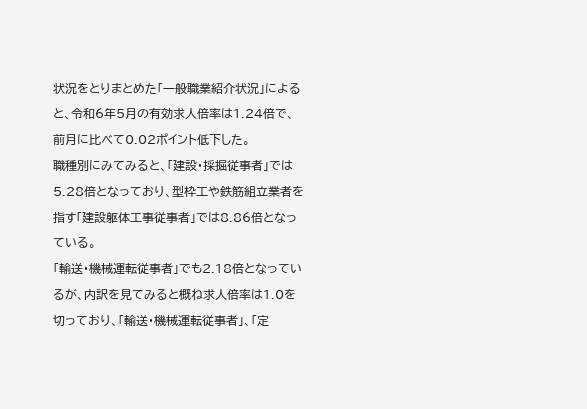状況をとりまとめた「一般職業紹介状況」によると、令和6年5月の有効求人倍率は1.24倍で、前月に比べて0.02ポイント低下した。
職種別にみてみると、「建設・採掘従事者」では5.28倍となっており、型枠工や鉄筋組立業者を指す「建設躯体工事従事者」では8.86倍となっている。
「輸送・機械運転従事者」でも2.18倍となっているが、内訳を見てみると概ね求人倍率は1.0を切っており、「輸送・機械運転従事者」、「定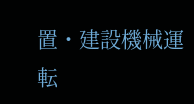置・建設機械運転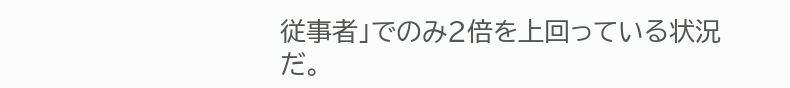従事者」でのみ2倍を上回っている状況だ。